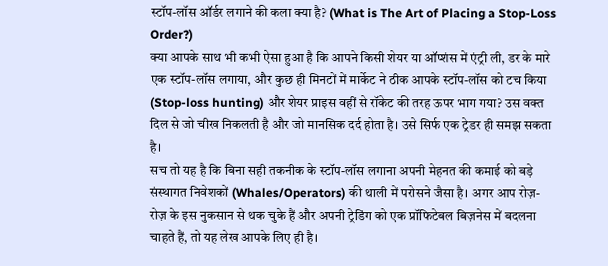स्टॉप-लॉस ऑर्डर लगाने की कला क्या है? (What is The Art of Placing a Stop-Loss Order?)
क्या आपके साथ भी कभी ऐसा हुआ है कि आपने किसी शेयर या ऑप्शंस में एंट्री ली, डर के मारे एक स्टॉप-लॉस लगाया, और कुछ ही मिनटों में मार्केट ने ठीक आपके स्टॉप-लॉस को टच किया (Stop-loss hunting) और शेयर प्राइस वहीं से रॉकेट की तरह ऊपर भाग गया? उस वक्त दिल से जो चीख निकलती है और जो मानसिक दर्द होता है। उसे सिर्फ एक ट्रेडर ही समझ सकता है।
सच तो यह है कि बिना सही तकनीक के स्टॉप-लॉस लगाना अपनी मेहनत की कमाई को बड़े संस्थागत निवेशकों (Whales/Operators) की थाली में परोसने जैसा है। अगर आप रोज़-रोज़ के इस नुकसान से थक चुके हैं और अपनी ट्रेडिंग को एक प्रॉफिटेबल बिज़नेस में बदलना चाहते हैं, तो यह लेख आपके लिए ही है।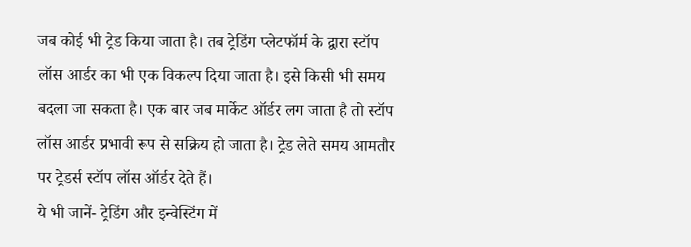जब कोई भी ट्रेड किया जाता है। तब ट्रेडिंग प्लेटफॉर्म के द्वारा स्टॉप लॉस आर्डर का भी एक विकल्प दिया जाता है। इसे किसी भी समय बदला जा सकता है। एक बार जब मार्केट ऑर्डर लग जाता है तो स्टॉप लॉस आर्डर प्रभावी रूप से सक्रिय हो जाता है। ट्रेड लेते समय आमतौर पर ट्रेडर्स स्टॉप लॉस ऑर्डर देते हैं।
ये भी जानें- ट्रेडिंग और इन्वेस्टिंग में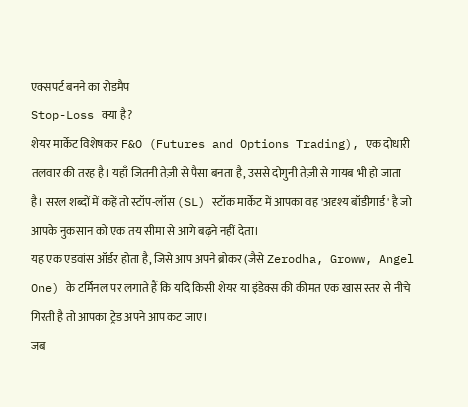एक्सपर्ट बनने का रोडमैप
Stop-Loss क्या है?
शेयर मार्केट विशेषकर F&O (Futures and Options Trading), एक दोधारी तलवार की तरह है। यहाँ जितनी तेज़ी से पैसा बनता है, उससे दोगुनी तेज़ी से गायब भी हो जाता है। सरल शब्दों में कहें तो स्टॉप-लॉस (SL) स्टॉक मार्केट में आपका वह 'अदृश्य बॉडीगार्ड' है जो आपके नुकसान को एक तय सीमा से आगे बढ़ने नहीं देता।
यह एक एडवांस ऑर्डर होता है, जिसे आप अपने ब्रोकर (जैसे Zerodha, Groww, Angel One) के टर्मिनल पर लगाते हैं कि यदि किसी शेयर या इंडेक्स की कीमत एक खास स्तर से नीचे गिरती है तो आपका ट्रेड अपने आप कट जाए।
जब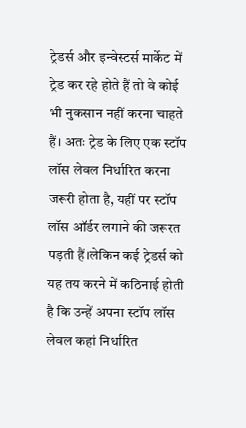ट्रेडर्स और इन्वेस्टर्स मार्केट में ट्रेड कर रहे होते हैं तो वे कोई भी नुकसान नहीं करना चाहते हैं। अतः ट्रेड के लिए एक स्टॉप लॉस लेवल निर्धारित करना जरूरी होता है, यहीं पर स्टॉप लॉस ऑर्डर लगाने की जरूरत पड़ती हैं।लेकिन कई ट्रेडर्स को यह तय करने में कठिनाई होती है कि उन्हें अपना स्टॉप लॉस लेवल कहां निर्धारित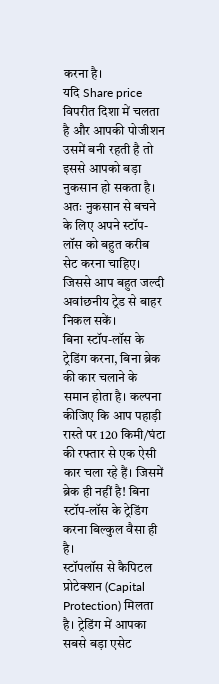करना है।
यदि Share price विपरीत दिशा में चलता है और आपकी पोजीशन उसमें बनी रहती है तो इससे आपको बड़ा नुकसान हो सकता है। अतः नुकसान से बचने के लिए अपने स्टॉप-लॉस को बहुत करीब सेट करना चाहिए। जिससे आप बहुत जल्दी अवांछनीय ट्रेड से बाहर निकल सकें।
बिना स्टॉप-लॉस के ट्रेडिंग करना, बिना ब्रेक की कार चलाने के समान होता है। कल्पना कीजिए कि आप पहाड़ी रास्ते पर 120 किमी/घंटा की रफ्तार से एक ऐसी कार चला रहे हैं। जिसमें ब्रेक ही नहीं है! बिना स्टॉप-लॉस के ट्रेडिंग करना बिल्कुल वैसा ही है।
स्टॉपलॉस से कैपिटल प्रोटेक्शन (Capital Protection) मिलता है। ट्रेडिंग में आपका सबसे बड़ा एसेट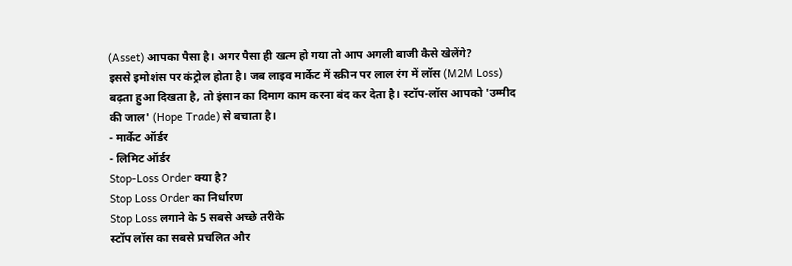(Asset) आपका पैसा है। अगर पैसा ही खत्म हो गया तो आप अगली बाजी कैसे खेलेंगे?
इससे इमोशंस पर कंट्रोल होता है। जब लाइव मार्केट में स्क्रीन पर लाल रंग में लॉस (M2M Loss) बढ़ता हुआ दिखता है, तो इंसान का दिमाग काम करना बंद कर देता है। स्टॉप-लॉस आपको 'उम्मीद की जाल' (Hope Trade) से बचाता है।
- मार्केट ऑर्डर
- लिमिट ऑर्डर
Stop-Loss Order क्या है?
Stop Loss Order का निर्धारण
Stop Loss लगाने के 5 सबसे अच्छे तरीके
स्टॉप लॉस का सबसे प्रचलित और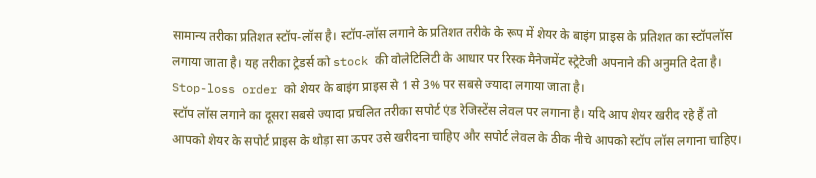सामान्य तरीका प्रतिशत स्टॉप-लॉस है। स्टॉप-लॉस लगाने के प्रतिशत तरीके के रूप में शेयर के बाइंग प्राइस के प्रतिशत का स्टॉपलॉस लगाया जाता है। यह तरीका ट्रेडर्स को stock की वोलेटिलिटी के आधार पर रिस्क मैनेजमेंट स्ट्रेटेजी अपनाने की अनुमति देता है। Stop-loss order को शेयर के बाइंग प्राइस से 1 से 3% पर सबसे ज्यादा लगाया जाता है।
स्टॉप लॉस लगाने का दूसरा सबसे ज्यादा प्रचलित तरीका सपोर्ट एंड रेजिस्टेंस लेवल पर लगाना है। यदि आप शेयर खरीद रहे हैं तो आपको शेयर के सपोर्ट प्राइस के थोड़ा सा ऊपर उसे खरीदना चाहिए और सपोर्ट लेवल के ठीक नीचे आपको स्टॉप लॉस लगाना चाहिए।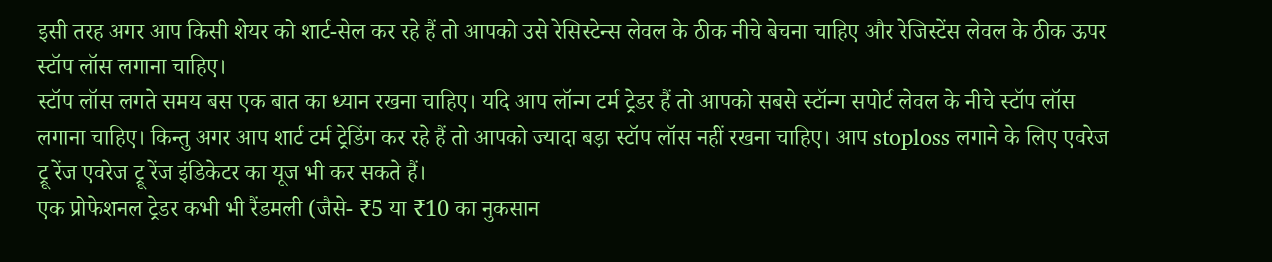इसी तरह अगर आप किसी शेयर को शार्ट-सेल कर रहे हैं तो आपको उसे रेसिस्टेन्स लेवल के ठीक नीचे बेचना चाहिए और रेजिस्टेंस लेवल के ठीक ऊपर स्टॉप लॉस लगाना चाहिए।
स्टॉप लॉस लगते समय बस एक बात का ध्यान रखना चाहिए। यदि आप लॉन्ग टर्म ट्रेडर हैं तो आपको सबसे स्टॉन्ग सपोर्ट लेवल के नीचे स्टॉप लॉस लगाना चाहिए। किन्तु अगर आप शार्ट टर्म ट्रेडिंग कर रहे हैं तो आपको ज्यादा बड़ा स्टॉप लॉस नहीं रखना चाहिए। आप stoploss लगाने के लिए एवरेज ट्रू रेंज एवरेज ट्रू रेंज इंडिकेटर का यूज भी कर सकते हैं।
एक प्रोफेशनल ट्रेडर कभी भी रैंडमली (जैसे- ₹5 या ₹10 का नुकसान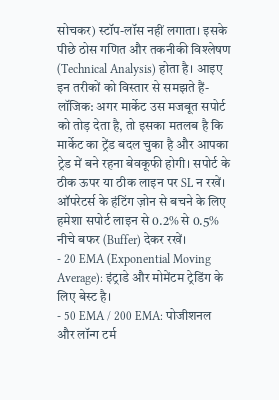सोचकर) स्टॉप-लॉस नहीं लगाता। इसके पीछे ठोस गणित और तकनीकी विश्लेषण (Technical Analysis) होता है। आइए इन तरीकों को विस्तार से समझते हैं-
लॉजिक: अगर मार्केट उस मजबूत सपोर्ट को तोड़ देता है, तो इसका मतलब है कि मार्केट का ट्रेंड बदल चुका है और आपका ट्रेड में बने रहना बेवकूफी होगी। सपोर्ट के ठीक ऊपर या ठीक लाइन पर SL न रखें। ऑपरेटर्स के हंटिंग ज़ोन से बचने के लिए हमेशा सपोर्ट लाइन से 0.2% से 0.5% नीचे बफर (Buffer) देकर रखें।
- 20 EMA (Exponential Moving Average): इंट्राडे और मोमेंटम ट्रेडिंग के लिए बेस्ट है।
- 50 EMA / 200 EMA: पोजीशनल और लॉन्ग टर्म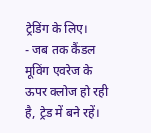ट्रेडिंग के लिए।
- जब तक कैंडल मूविंग एवरेज के ऊपर क्लोज हो रही है, ट्रेड में बने रहें।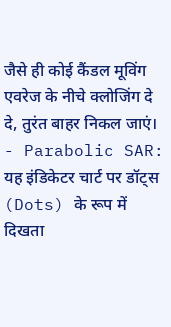जैसे ही कोई कैंडल मूविंग एवरेज के नीचे क्लोजिंग दे दे, तुरंत बाहर निकल जाएं।
- Parabolic SAR: यह इंडिकेटर चार्ट पर डॉट्स (Dots) के रूप में दिखता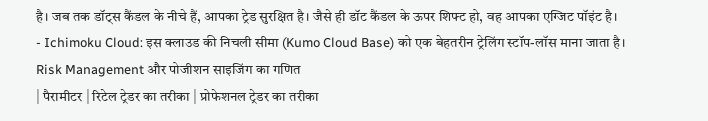है। जब तक डॉट्स कैंडल के नीचे हैं, आपका ट्रेड सुरक्षित है। जैसे ही डॉट कैंडल के ऊपर शिफ्ट हो, वह आपका एग्जिट पॉइंट है।
- Ichimoku Cloud: इस क्लाउड की निचली सीमा (Kumo Cloud Base) को एक बेहतरीन ट्रेलिंग स्टॉप-लॉस माना जाता है।
Risk Management और पोजीशन साइजिंग का गणित
| पैरामीटर | रिटेल ट्रेडर का तरीका | प्रोफेशनल ट्रेडर का तरीका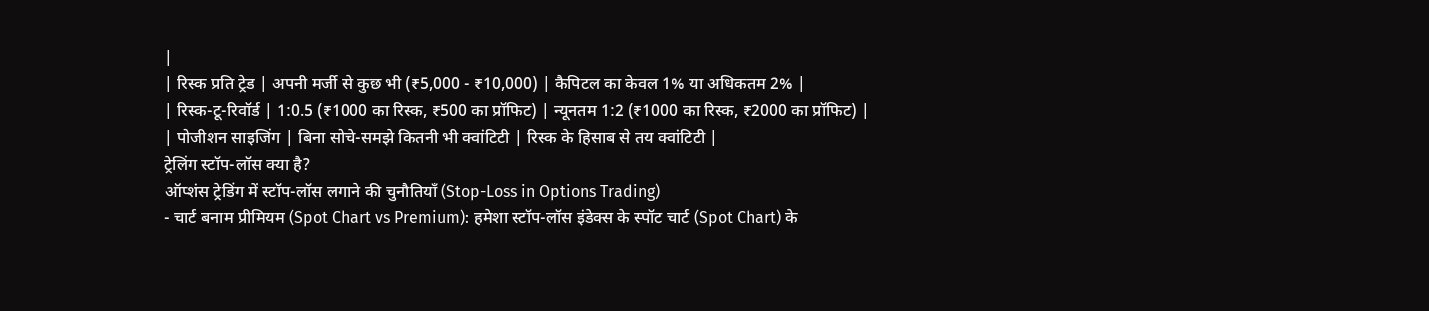|
| रिस्क प्रति ट्रेड | अपनी मर्जी से कुछ भी (₹5,000 - ₹10,000) | कैपिटल का केवल 1% या अधिकतम 2% |
| रिस्क-टू-रिवॉर्ड | 1:0.5 (₹1000 का रिस्क, ₹500 का प्रॉफिट) | न्यूनतम 1:2 (₹1000 का रिस्क, ₹2000 का प्रॉफिट) |
| पोजीशन साइजिंग | बिना सोचे-समझे कितनी भी क्वांटिटी | रिस्क के हिसाब से तय क्वांटिटी |
ट्रेलिंग स्टॉप-लॉस क्या है?
ऑप्शंस ट्रेडिंग में स्टॉप-लॉस लगाने की चुनौतियाँ (Stop-Loss in Options Trading)
- चार्ट बनाम प्रीमियम (Spot Chart vs Premium): हमेशा स्टॉप-लॉस इंडेक्स के स्पॉट चार्ट (Spot Chart) के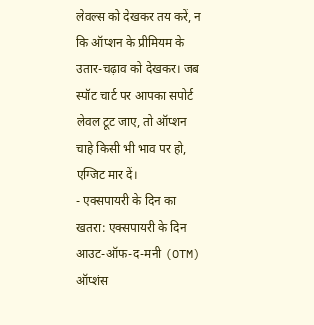लेवल्स को देखकर तय करें, न कि ऑप्शन के प्रीमियम के उतार-चढ़ाव को देखकर। जब स्पॉट चार्ट पर आपका सपोर्ट लेवल टूट जाए, तो ऑप्शन चाहे किसी भी भाव पर हो, एग्जिट मार दें।
- एक्सपायरी के दिन का खतरा: एक्सपायरी के दिन आउट-ऑफ-द-मनी (OTM) ऑप्शंस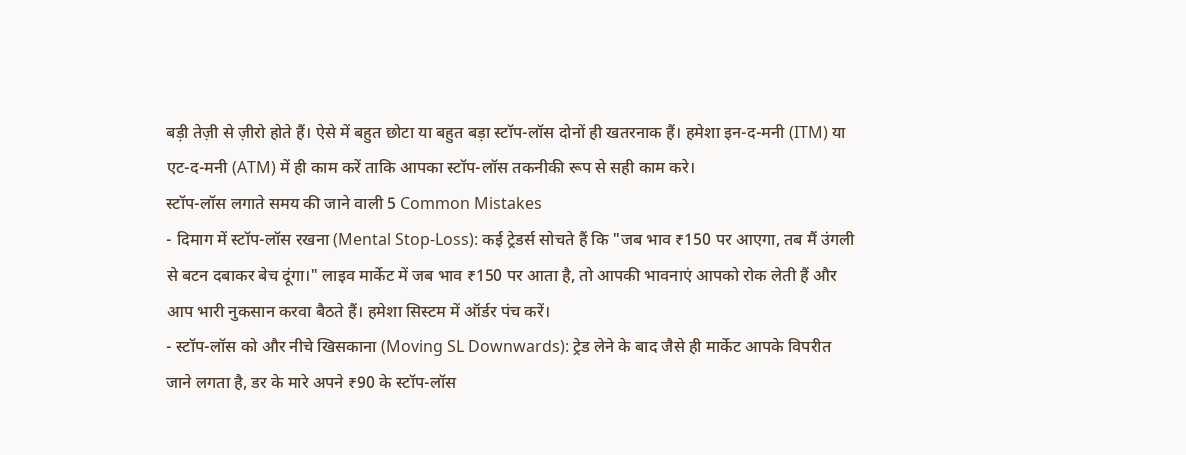बड़ी तेज़ी से ज़ीरो होते हैं। ऐसे में बहुत छोटा या बहुत बड़ा स्टॉप-लॉस दोनों ही खतरनाक हैं। हमेशा इन-द-मनी (ITM) या एट-द-मनी (ATM) में ही काम करें ताकि आपका स्टॉप-लॉस तकनीकी रूप से सही काम करे।
स्टॉप-लॉस लगाते समय की जाने वाली 5 Common Mistakes
- दिमाग में स्टॉप-लॉस रखना (Mental Stop-Loss): कई ट्रेडर्स सोचते हैं कि "जब भाव ₹150 पर आएगा, तब मैं उंगली से बटन दबाकर बेच दूंगा।" लाइव मार्केट में जब भाव ₹150 पर आता है, तो आपकी भावनाएं आपको रोक लेती हैं और आप भारी नुकसान करवा बैठते हैं। हमेशा सिस्टम में ऑर्डर पंच करें।
- स्टॉप-लॉस को और नीचे खिसकाना (Moving SL Downwards): ट्रेड लेने के बाद जैसे ही मार्केट आपके विपरीत जाने लगता है, डर के मारे अपने ₹90 के स्टॉप-लॉस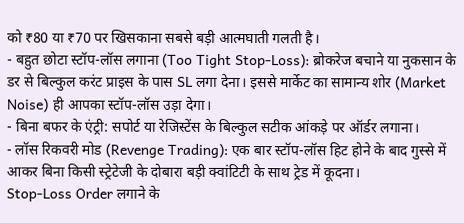को ₹80 या ₹70 पर खिसकाना सबसे बड़ी आत्मघाती गलती है।
- बहुत छोटा स्टॉप-लॉस लगाना (Too Tight Stop-Loss): ब्रोकरेज बचाने या नुकसान के डर से बिल्कुल करंट प्राइस के पास SL लगा देना। इससे मार्केट का सामान्य शोर (Market Noise) ही आपका स्टॉप-लॉस उड़ा देगा।
- बिना बफर के एंट्री: सपोर्ट या रेजिस्टेंस के बिल्कुल सटीक आंकड़े पर ऑर्डर लगाना।
- लॉस रिकवरी मोड (Revenge Trading): एक बार स्टॉप-लॉस हिट होने के बाद गुस्से में आकर बिना किसी स्ट्रेटेजी के दोबारा बड़ी क्वांटिटी के साथ ट्रेड में कूदना।
Stop-Loss Order लगाने के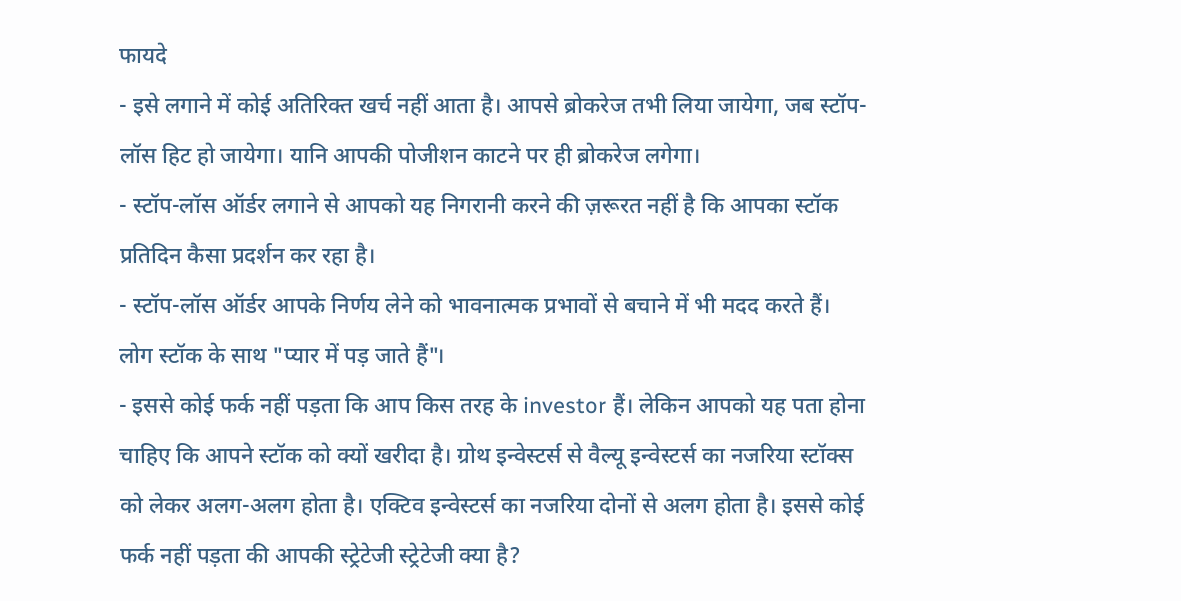फायदे
- इसे लगाने में कोई अतिरिक्त खर्च नहीं आता है। आपसे ब्रोकरेज तभी लिया जायेगा, जब स्टॉप-लॉस हिट हो जायेगा। यानि आपकी पोजीशन काटने पर ही ब्रोकरेज लगेगा।
- स्टॉप-लॉस ऑर्डर लगाने से आपको यह निगरानी करने की ज़रूरत नहीं है कि आपका स्टॉक प्रतिदिन कैसा प्रदर्शन कर रहा है।
- स्टॉप-लॉस ऑर्डर आपके निर्णय लेने को भावनात्मक प्रभावों से बचाने में भी मदद करते हैं। लोग स्टॉक के साथ "प्यार में पड़ जाते हैं"।
- इससे कोई फर्क नहीं पड़ता कि आप किस तरह के investor हैं। लेकिन आपको यह पता होना चाहिए कि आपने स्टॉक को क्यों खरीदा है। ग्रोथ इन्वेस्टर्स से वैल्यू इन्वेस्टर्स का नजरिया स्टॉक्स को लेकर अलग-अलग होता है। एक्टिव इन्वेस्टर्स का नजरिया दोनों से अलग होता है। इससे कोई फर्क नहीं पड़ता की आपकी स्ट्रेटेजी स्ट्रेटेजी क्या है?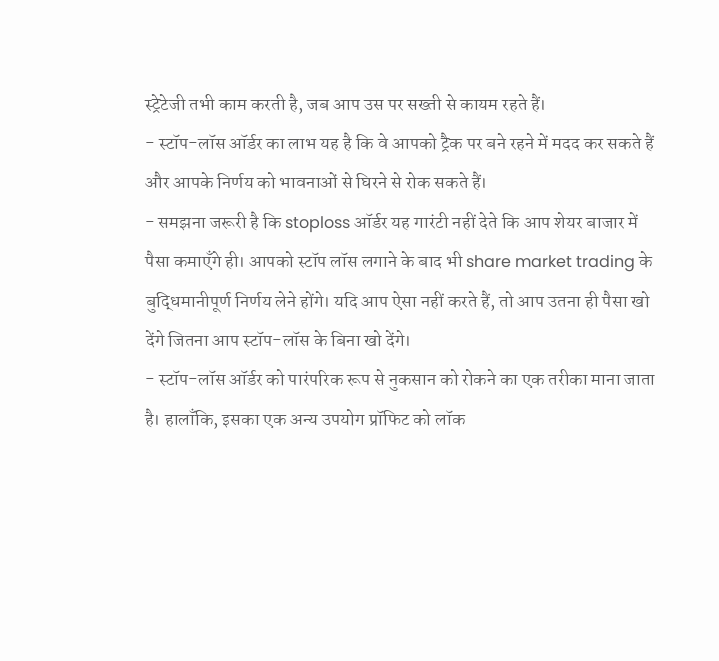स्ट्रेटेजी तभी काम करती है, जब आप उस पर सख्ती से कायम रहते हैं।
- स्टॉप-लॉस ऑर्डर का लाभ यह है कि वे आपको ट्रैक पर बने रहने में मदद कर सकते हैं और आपके निर्णय को भावनाओं से घिरने से रोक सकते हैं।
- समझना जरूरी है कि stoploss ऑर्डर यह गारंटी नहीं देते कि आप शेयर बाजार में पैसा कमाएँगे ही। आपको स्टॉप लॉस लगाने के बाद भी share market trading के बुद्धिमानीपूर्ण निर्णय लेने होंगे। यदि आप ऐसा नहीं करते हैं, तो आप उतना ही पैसा खो देंगे जितना आप स्टॉप-लॉस के बिना खो देंगे।
- स्टॉप-लॉस ऑर्डर को पारंपरिक रूप से नुकसान को रोकने का एक तरीका माना जाता है। हालाँकि, इसका एक अन्य उपयोग प्रॉफिट को लॉक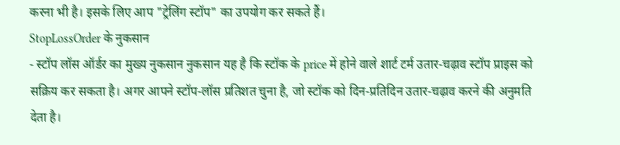करना भी है। इसके लिए आप "ट्रेलिंग स्टॉप" का उपयोग कर सकते हैं।
StopLossOrder के नुकसान
- स्टॉप लॉस ऑर्डर का मुख्य नुकसान नुकसान यह है कि स्टॉक के price में होने वाले शार्ट टर्म उतार-चढ़ाव स्टॉप प्राइस को सक्रिय कर सकता है। अगर आपने स्टॉप-लॉस प्रतिशत चुना है, जो स्टॉक को दिन-प्रतिदिन उतार-चढ़ाव करने की अनुमति देता है।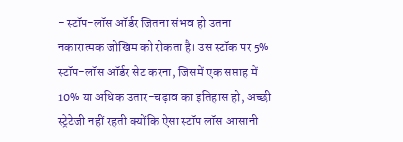- स्टॉप-लॉस ऑर्डर जितना संभव हो उतना नकारात्मक जोखिम को रोकता है। उस स्टॉक पर 5% स्टॉप-लॉस ऑर्डर सेट करना, जिसमें एक सप्ताह में 10% या अधिक उतार-चढ़ाव का इतिहास हो, अच्छी स्ट्रेटेजी नहीं रहती क्योंकि ऐसा स्टॉप लॉस आसानी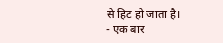से हिट हो जाता है।
- एक बार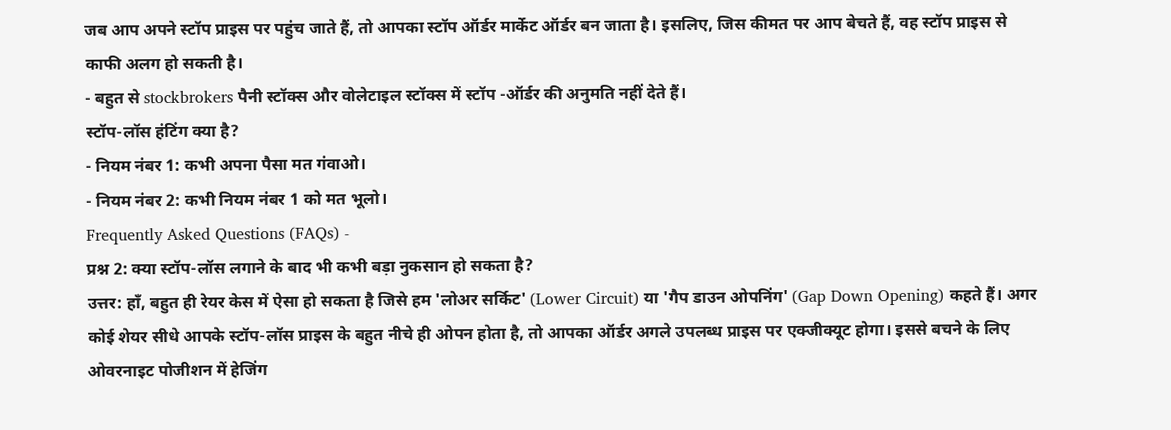जब आप अपने स्टॉप प्राइस पर पहुंच जाते हैं, तो आपका स्टॉप ऑर्डर मार्केट ऑर्डर बन जाता है। इसलिए, जिस कीमत पर आप बेचते हैं, वह स्टॉप प्राइस से काफी अलग हो सकती है।
- बहुत से stockbrokers पैनी स्टॉक्स और वोलेटाइल स्टॉक्स में स्टॉप -ऑर्डर की अनुमति नहीं देते हैं।
स्टॉप-लॉस हंटिंग क्या है?
- नियम नंबर 1: कभी अपना पैसा मत गंवाओ।
- नियम नंबर 2: कभी नियम नंबर 1 को मत भूलो।
Frequently Asked Questions (FAQs) -
प्रश्न 2: क्या स्टॉप-लॉस लगाने के बाद भी कभी बड़ा नुकसान हो सकता है?
उत्तर: हाँ, बहुत ही रेयर केस में ऐसा हो सकता है जिसे हम 'लोअर सर्किट' (Lower Circuit) या 'गैप डाउन ओपनिंग' (Gap Down Opening) कहते हैं। अगर कोई शेयर सीधे आपके स्टॉप-लॉस प्राइस के बहुत नीचे ही ओपन होता है, तो आपका ऑर्डर अगले उपलब्ध प्राइस पर एक्जीक्यूट होगा। इससे बचने के लिए ओवरनाइट पोजीशन में हेजिंग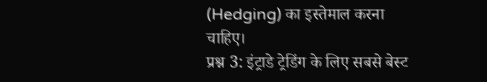(Hedging) का इस्तेमाल करना चाहिए।
प्रश्न 3: इंट्राडे ट्रेडिंग के लिए सबसे बेस्ट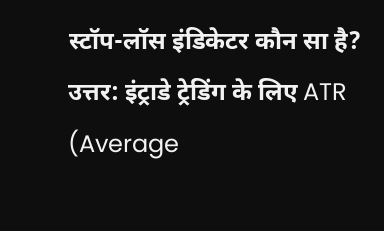स्टॉप-लॉस इंडिकेटर कौन सा है?
उत्तर: इंट्राडे ट्रेडिंग के लिए ATR (Average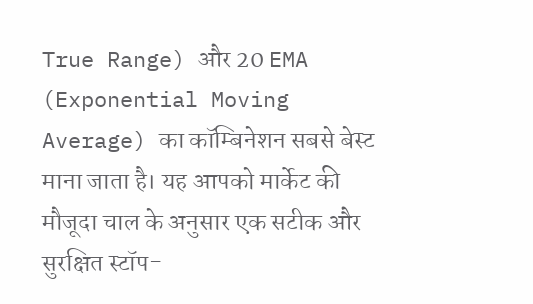True Range) और 20 EMA (Exponential Moving Average) का कॉम्बिनेशन सबसे बेस्ट माना जाता है। यह आपको मार्केट की मौजूदा चाल के अनुसार एक सटीक और सुरक्षित स्टॉप-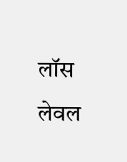लॉस लेवल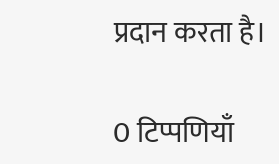प्रदान करता है।

0 टिप्पणियाँ